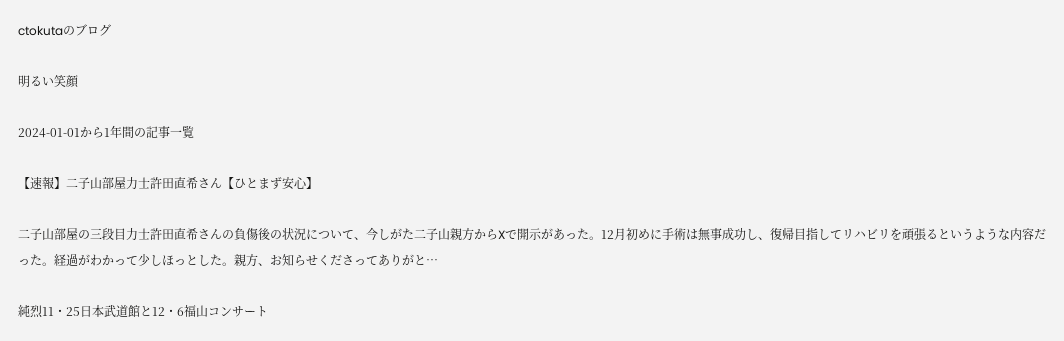ctokutaのブログ

明るい笑顔

2024-01-01から1年間の記事一覧

【速報】二子山部屋力士許田直希さん【ひとまず安心】

二子山部屋の三段目力士許田直希さんの負傷後の状況について、今しがた二子山親方からXで開示があった。12月初めに手術は無事成功し、復帰目指してリハビリを頑張るというような内容だった。経過がわかって少しほっとした。親方、お知らせくださってありがと…

純烈11・25日本武道館と12・6福山コンサート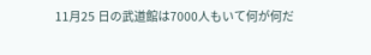11月25 日の武道館は7000人もいて何が何だ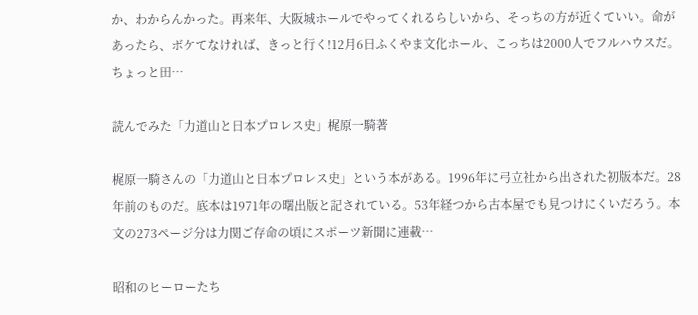か、わからんかった。再来年、大阪城ホールでやってくれるらしいから、そっちの方が近くていい。命があったら、ボケてなければ、きっと行く!12月6日ふくやま文化ホール、こっちは2000人でフルハウスだ。ちょっと田…

読んでみた「力道山と日本プロレス史」梶原一騎著

梶原一騎さんの「力道山と日本プロレス史」という本がある。1996年に弓立社から出された初版本だ。28年前のものだ。底本は1971年の曙出版と記されている。53年経つから古本屋でも見つけにくいだろう。本文の273ページ分は力関ご存命の頃にスポーツ新聞に連載…

昭和のヒーローたち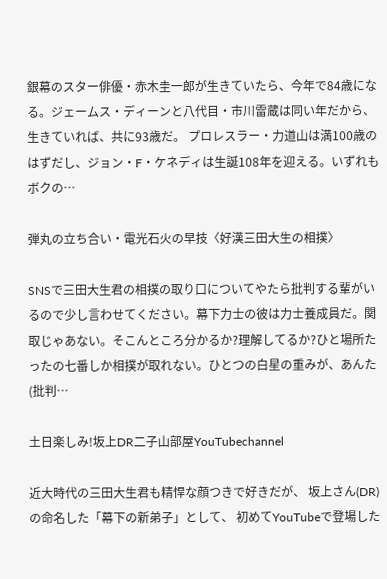銀幕のスター俳優・赤木圭一郎が生きていたら、今年で84歳になる。ジェームス・ディーンと八代目・市川雷蔵は同い年だから、生きていれば、共に93歳だ。 プロレスラー・力道山は満100歳のはずだし、ジョン・F・ケネディは生誕108年を迎える。いずれもボクの…

弾丸の立ち合い・電光石火の早技〈好漢三田大生の相撲〉

SNSで三田大生君の相撲の取り口についてやたら批判する輩がいるので少し言わせてください。幕下力士の彼は力士養成員だ。関取じゃあない。そこんところ分かるか?理解してるか?ひと場所たったの七番しか相撲が取れない。ひとつの白星の重みが、あんた(批判…

土日楽しみ!坂上DR二子山部屋YouTubechannel

近大時代の三田大生君も精悍な顔つきで好きだが、 坂上さん(DR)の命名した「幕下の新弟子」として、 初めてYouTubeで登場した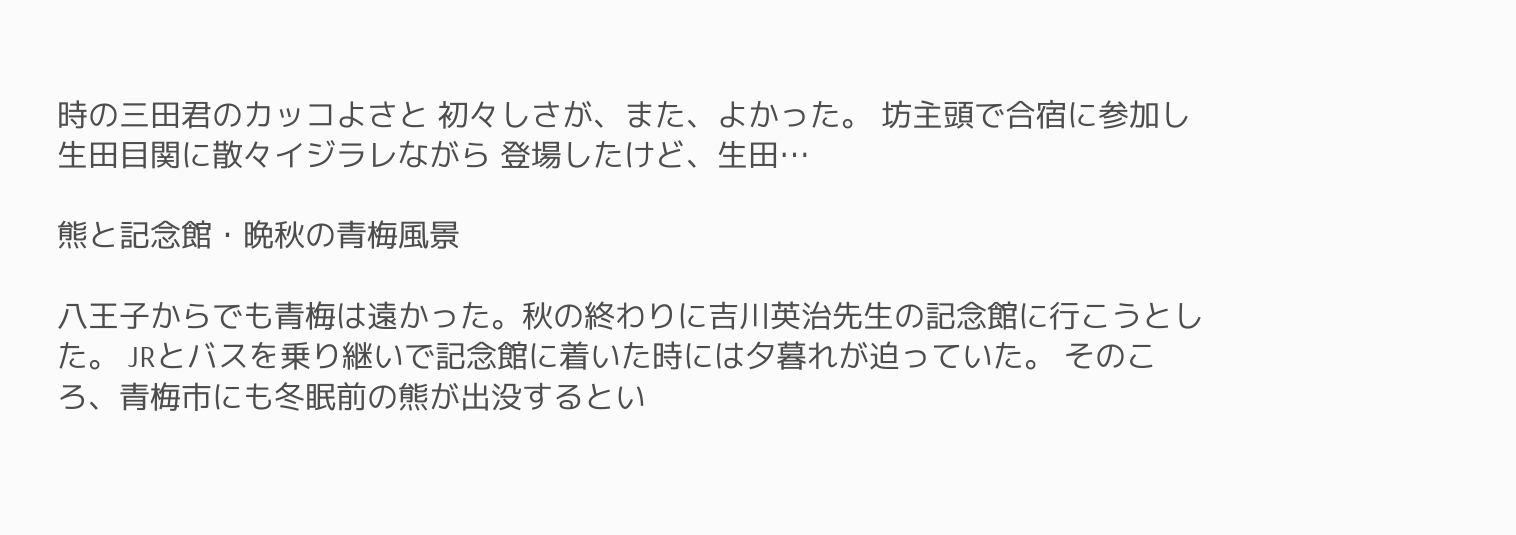時の三田君のカッコよさと 初々しさが、また、よかった。 坊主頭で合宿に参加し生田目関に散々イジラレながら 登場したけど、生田…

熊と記念館・晩秋の青梅風景

八王子からでも青梅は遠かった。秋の終わりに吉川英治先生の記念館に行こうとした。 JRとバスを乗り継いで記念館に着いた時には夕暮れが迫っていた。 そのころ、青梅市にも冬眠前の熊が出没するとい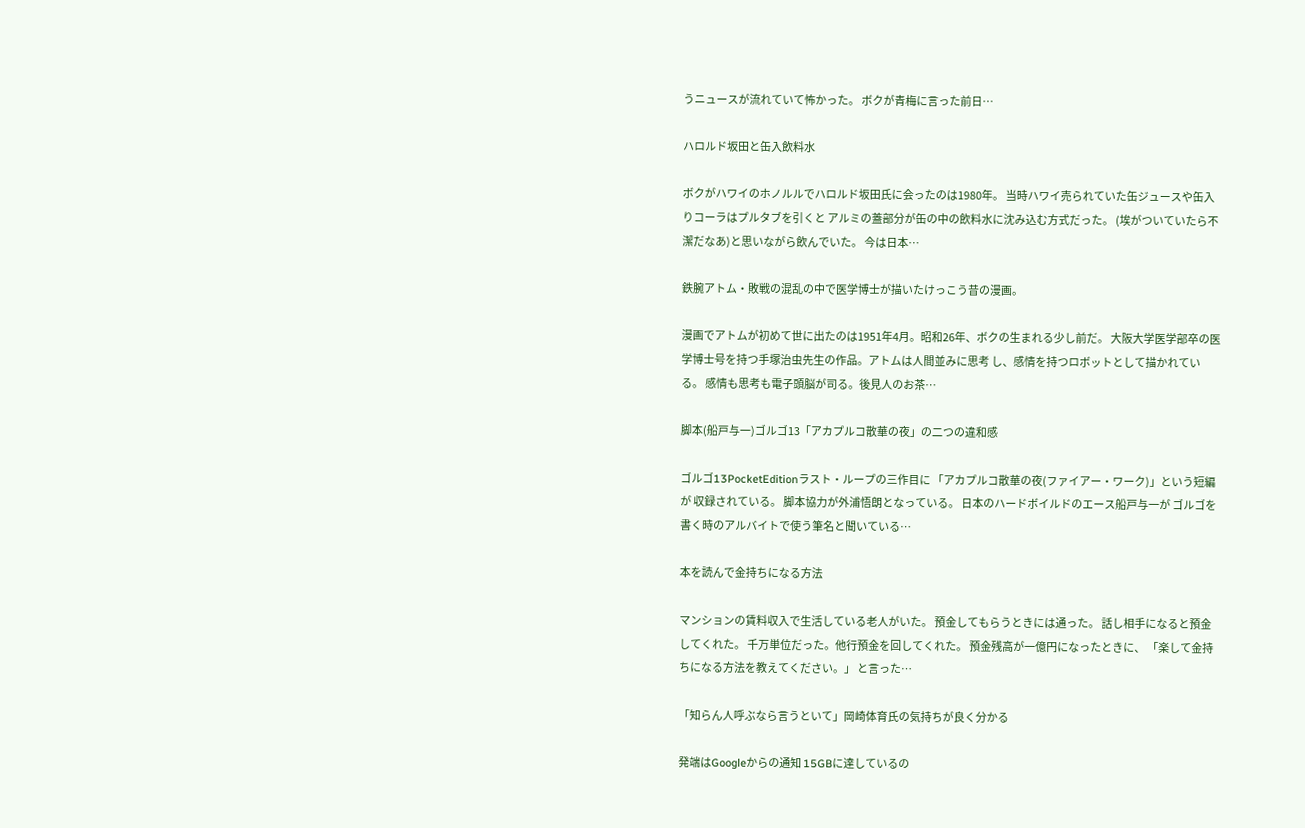うニュースが流れていて怖かった。 ボクが青梅に言った前日…

ハロルド坂田と缶入飲料水

ボクがハワイのホノルルでハロルド坂田氏に会ったのは1980年。 当時ハワイ売られていた缶ジュースや缶入りコーラはプルタブを引くと アルミの蓋部分が缶の中の飲料水に沈み込む方式だった。 (埃がついていたら不潔だなあ)と思いながら飲んでいた。 今は日本…

鉄腕アトム・敗戦の混乱の中で医学博士が描いたけっこう昔の漫画。

漫画でアトムが初めて世に出たのは1951年4月。昭和26年、ボクの生まれる少し前だ。 大阪大学医学部卒の医学博士号を持つ手塚治虫先生の作品。アトムは人間並みに思考 し、感情を持つロボットとして描かれている。 感情も思考も電子頭脳が司る。後見人のお茶…

脚本(船戸与一)ゴルゴ13「アカプルコ散華の夜」の二つの違和感

ゴルゴ13PocketEditionラスト・ループの三作目に 「アカプルコ散華の夜(ファイアー・ワーク)」という短編が 収録されている。 脚本協力が外浦悟朗となっている。 日本のハードボイルドのエース船戸与一が ゴルゴを書く時のアルバイトで使う筆名と聞いている…

本を読んで金持ちになる方法

マンションの賃料収入で生活している老人がいた。 預金してもらうときには通った。 話し相手になると預金してくれた。 千万単位だった。他行預金を回してくれた。 預金残高が一億円になったときに、 「楽して金持ちになる方法を教えてください。」 と言った…

「知らん人呼ぶなら言うといて」岡崎体育氏の気持ちが良く分かる

発端はGoogleからの通知 15GBに達しているの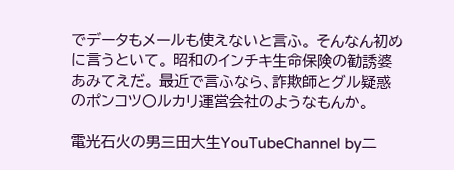でデータもメールも使えないと言ふ。 そんなん初めに言うといて。 昭和のインチキ生命保険の勧誘婆あみてえだ。 最近で言ふなら、詐欺師とグル疑惑のポンコツ〇ルカリ運営会社のようなもんか。

電光石火の男三田大生YouTubeChannel by二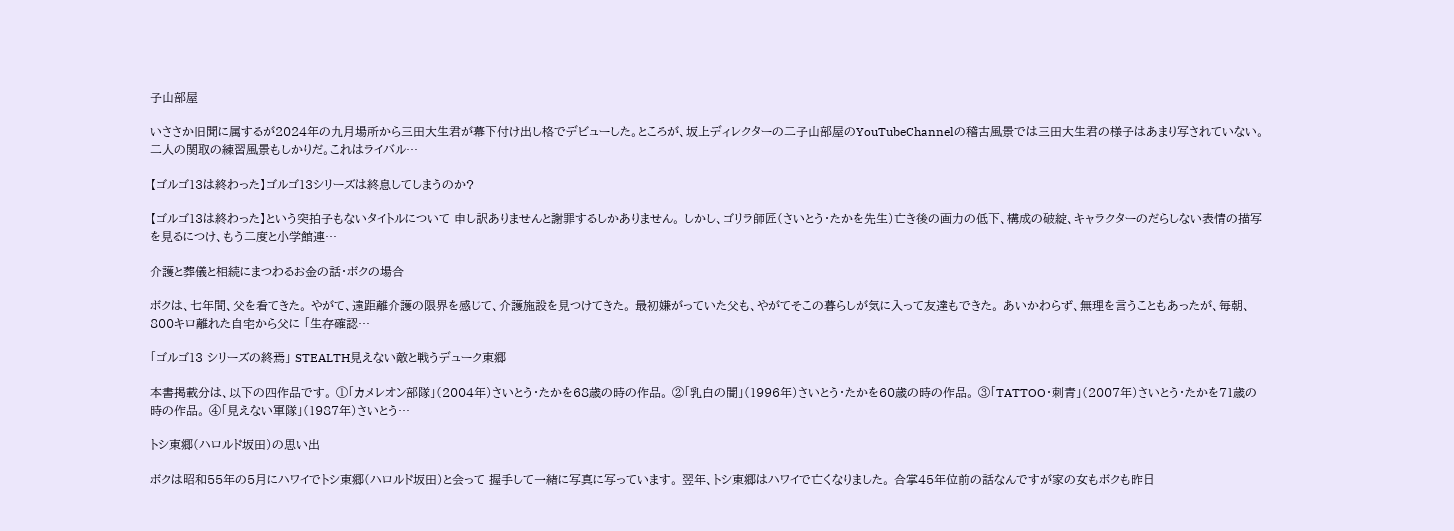子山部屋

いささか旧聞に属するが2024年の九月場所から三田大生君が幕下付け出し格でデビューした。ところが、坂上ディレクターの二子山部屋のYouTubeChannelの稽古風景では三田大生君の様子はあまり写されていない。二人の関取の練習風景もしかりだ。これはライバル…

【ゴルゴ13は終わった】ゴルゴ13シリーズは終息してしまうのか?

【ゴルゴ13は終わった】という突拍子もないタイトルについて 申し訳ありませんと謝罪するしかありません。 しかし、ゴリラ師匠(さいとう・たかを先生)亡き後の画力の低下、構成の破綻、キャラクターのだらしない表情の描写を見るにつけ、もう二度と小学館連…

介護と葬儀と相続にまつわるお金の話・ボクの場合

ボクは、七年間、父を看てきた。 やがて、遠距離介護の限界を感じて、介護施設を見つけてきた。 最初嫌がっていた父も、やがてそこの暮らしが気に入って友達もできた。 あいかわらず、無理を言うこともあったが、毎朝、800キロ離れた自宅から父に 「生存確認…

「ゴルゴ13 シリーズの終焉」 STEALTH見えない敵と戦うデューク東郷

本書掲載分は、以下の四作品です。 ①「カメレオン部隊」(2004年)さいとう・たかを68歳の時の作品。 ②「乳白の闇」(1996年)さいとう・たかを60歳の時の作品。 ③「TATTOO・刺青」(2007年)さいとう・たかを71歳の時の作品。 ④「見えない軍隊」(1987年)さいとう…

トシ東郷(ハロルド坂田)の思い出

ボクは昭和55年の5月にハワイでトシ東郷(ハロルド坂田)と会って 握手して一緒に写真に写っています。 翌年、トシ東郷はハワイで亡くなりました。 合掌45年位前の話なんですが家の女もボクも昨日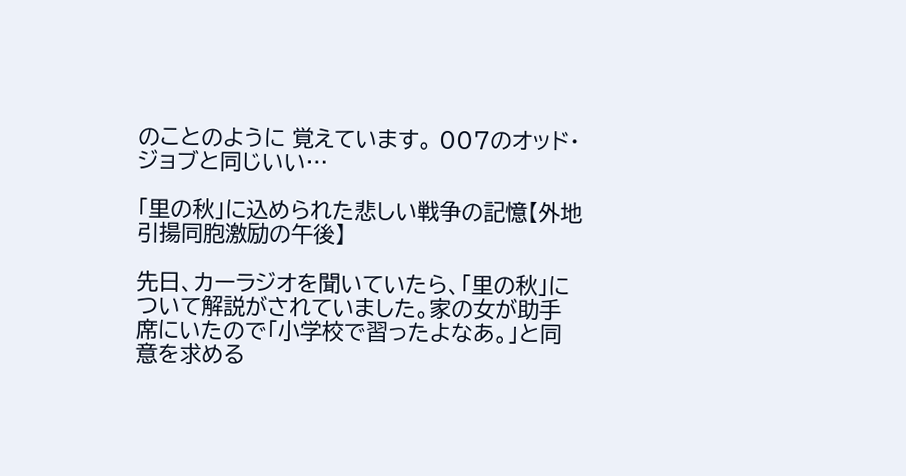のことのように 覚えています。 007のオッド・ジョブと同じいい…

「里の秋」に込められた悲しい戦争の記憶【外地引揚同胞激励の午後】

先日、カーラジオを聞いていたら、「里の秋」について解説がされていました。家の女が助手席にいたので「小学校で習ったよなあ。」と同意を求める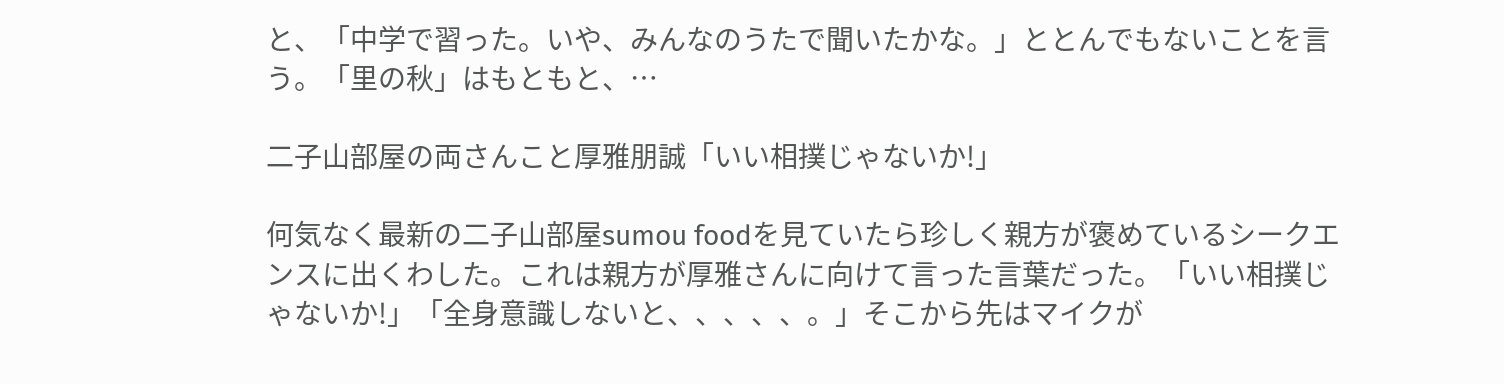と、「中学で習った。いや、みんなのうたで聞いたかな。」ととんでもないことを言う。「里の秋」はもともと、…

二子山部屋の両さんこと厚雅朋誠「いい相撲じゃないか!」

何気なく最新の二子山部屋sumou foodを見ていたら珍しく親方が褒めているシークエンスに出くわした。これは親方が厚雅さんに向けて言った言葉だった。「いい相撲じゃないか!」「全身意識しないと、、、、、。」そこから先はマイクが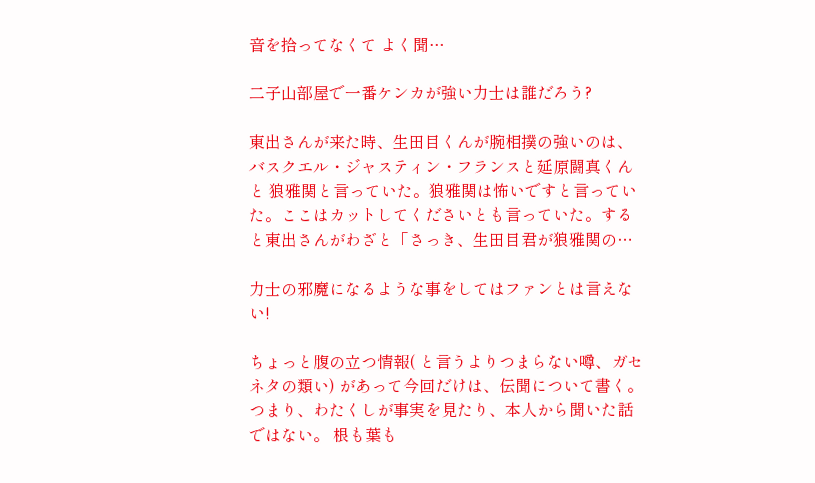音を拾ってなくて よく聞…

二子山部屋で一番ケンカが強い力士は誰だろう?

東出さんが来た時、生田目くんが腕相撲の強いのは、バスクエル・ジャスティン・フランスと延原闘真くんと 狼雅関と言っていた。狼雅関は怖いですと言っていた。ここはカットしてくださいとも言っていた。すると東出さんがわざと「さっき、生田目君が狼雅関の…

力士の邪魔になるような事をしてはファンとは言えない!

ちょっと腹の立つ情報( と言うよりつまらない噂、ガセネタの類い) があって今回だけは、伝聞について書く。つまり、わたくしが事実を見たり、本人から聞いた話ではない。 根も葉も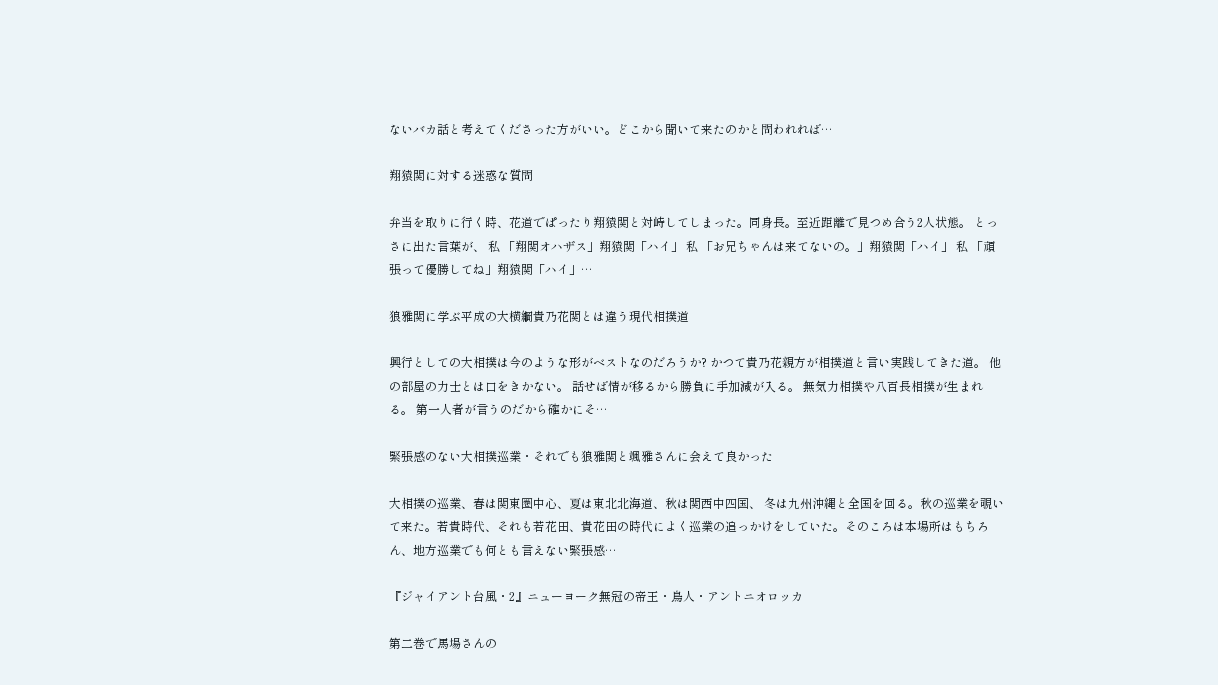ないバカ話と考えてくださった方がいい。どこから聞いて来たのかと問われれば…

翔猿関に対する迷惑な質問

弁当を取りに行く時、花道でぱったり翔猿関と対峙してしまった。同身長。至近距離で見つめ合う2人状態。 とっさに出た言葉が、 私 「翔関オハザス」翔猿関「ハイ」 私 「お兄ちゃんは来てないの。」翔猿関「ハイ」 私 「頑張って優勝してね」翔猿関「ハイ」…

狼雅関に学ぶ平成の大横綱貴乃花関とは違う現代相撲道

興行としての大相撲は今のような形がベストなのだろうか? かつて貴乃花親方が相撲道と言い実践してきた道。 他の部屋の力士とは口をきかない。 話せば情が移るから勝負に手加減が入る。 無気力相撲や八百長相撲が生まれる。 第一人者が言うのだから確かにそ…

緊張感のない大相撲巡業・それでも狼雅関と颯雅さんに会えて良かった

大相撲の巡業、春は関東圏中心、夏は東北北海道、秋は関西中四国、 冬は九州沖縄と全国を回る。秋の巡業を覗いて来た。若貴時代、それも若花田、貴花田の時代によく巡業の追っかけをしていた。そのころは本場所はもちろん、地方巡業でも何とも言えない緊張感…

『ジャイアント台風・2』ニューヨーク無冠の帝王・鳥人・アントニオロッカ

第二巻で馬場さんの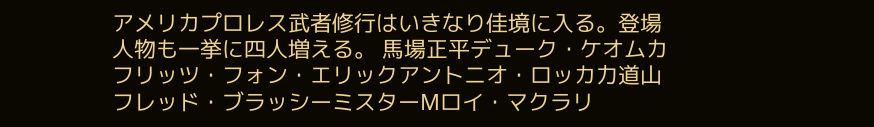アメリカプロレス武者修行はいきなり佳境に入る。登場人物も一挙に四人増える。 馬場正平デューク・ケオムカフリッツ・フォン・エリックアントニオ・ロッカ力道山フレッド・ブラッシーミスターМロイ・マクラリ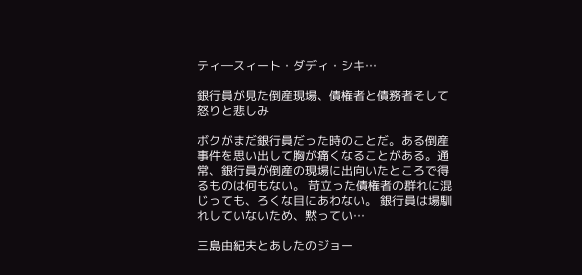ティ―スィート・ダディ・シキ…

銀行員が見た倒産現場、債権者と債務者そして怒りと悲しみ

ボクがまだ銀行員だった時のことだ。ある倒産事件を思い出して胸が痛くなることがある。通常、銀行員が倒産の現場に出向いたところで得るものは何もない。 苛立った債権者の群れに混じっても、ろくな目にあわない。 銀行員は場馴れしていないため、黙ってい…

三島由紀夫とあしたのジョー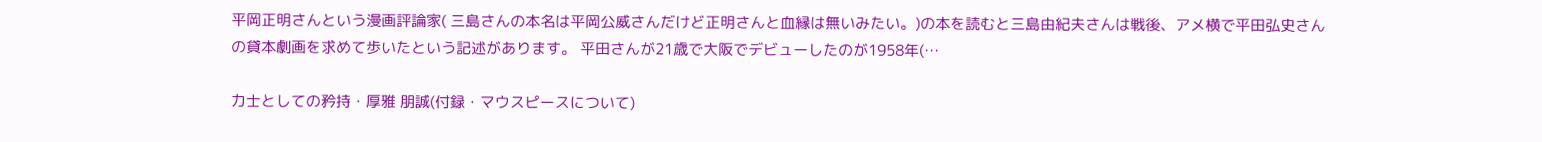平岡正明さんという漫画評論家( 三島さんの本名は平岡公威さんだけど正明さんと血縁は無いみたい。)の本を読むと三島由紀夫さんは戦後、アメ横で平田弘史さんの貸本劇画を求めて歩いたという記述があります。 平田さんが21歳で大阪でデビューしたのが1958年(…

力士としての矜持・厚雅 朋誠(付録・マウスピースについて)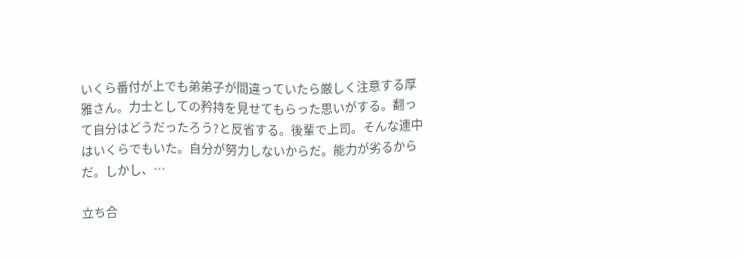いくら番付が上でも弟弟子が間違っていたら厳しく注意する厚雅さん。力士としての矜持を見せてもらった思いがする。翻って自分はどうだったろう?と反省する。後輩で上司。そんな連中はいくらでもいた。自分が努力しないからだ。能力が劣るからだ。しかし、…

立ち合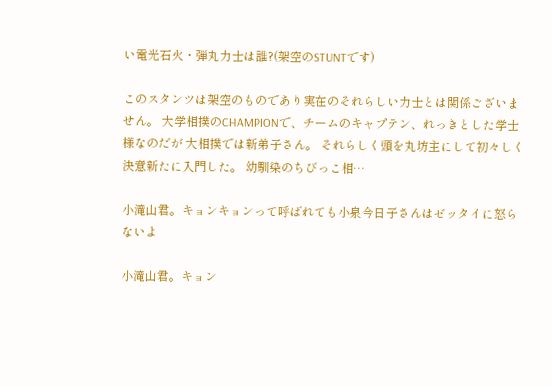い電光石火・弾丸力士は誰?(架空のSTUNTです)

このスタンツは架空のものであり実在のそれらしい力士とは関係ございません。 大学相撲のCHAMPIONで、チームのキャプテン、れっきとした学士様なのだが 大相撲では新弟子さん。 それらしく頭を丸坊主にして初々しく決意新たに入門した。 幼馴染のちびっこ相…

小滝山君。キョンキョンって呼ばれても小泉今日子さんはゼッタイに怒らないよ

小滝山君。キョン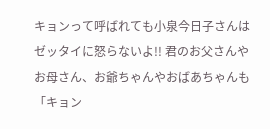キョンって呼ばれても小泉今日子さんはゼッタイに怒らないよ!! 君のお父さんやお母さん、お爺ちゃんやおばあちゃんも「キョン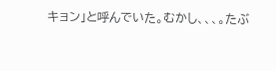キョン」と呼んでいた。むかし、、、。たぶ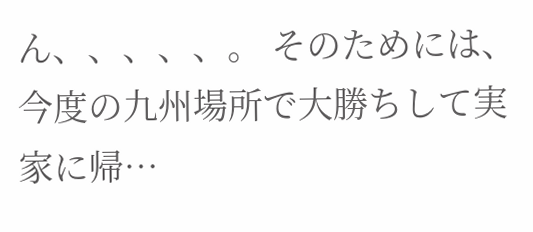ん、、、、、。 そのためには、今度の九州場所で大勝ちして実家に帰…